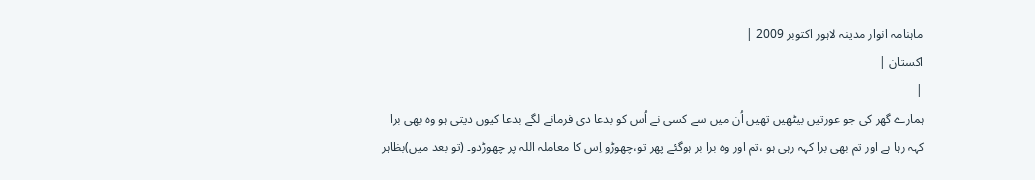ماہنامہ انوار مدینہ لاہور اکتوبر 2009 |
اكستان |
|
ہمارے گھر کی جو عورتیں بیٹھیں تھیں اُن میں سے کسی نے اُس کو بدعا دی فرمانے لگے بدعا کیوں دیتی ہو وہ بھی برا کہہ رہا ہے اور تم بھی برا کہہ رہی ہو ،تم اور وہ برا بر ہوگئے پھر تو،چھوڑو اِس کا معاملہ اللہ پر چھوڑدو۔ (تو بعد میں)بظاہر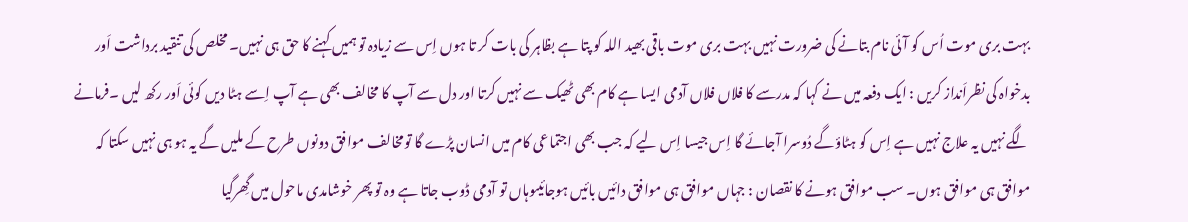بہت بری موت اُس کو آئی نام بتانے کی ضرورت نہیں بہت بری موت باقی بھید اللہ کو پتا ہے بظاہر کی بات کر تا ہوں اِس سے زیادہ تو ہمیں کہنے کا حق ہی نہیں۔ مخلص کی تنقید برداشت اَور بدخواہ کی نظراَنداز کریں : ایک دفعہ میں نے کہا کہ مدرسے کا فلاں فلاں آدمی ایسا ہے کام بھی ٹھیک سے نہیں کرتا اور دل سے آپ کا مخالف بھی ہے آپ اِسے ہٹا دیں کوئی اَور رکھ لیں ۔فرمانے لگے نہیں یہ علاج نہیں ہے اِس کو ہٹاؤگے دُوسرا آجائے گا اِس جیسا اِس لیے کہ جب بھی اجتماعی کام میں انسان پڑے گا تومخالف موافق دونوں طرح کے ملیں گے یہ ہو ہی نہیں سکتا کہ موافق ہی موافق ہوں۔ سب موافق ہونے کا نقصان : جہاں موافق ہی موافق دائیں بائیں ہوجائیںوہاں تو آدمی ڈوب جاتا ہے وہ تو پھر خوشامدی ماحول میں گِھرگیا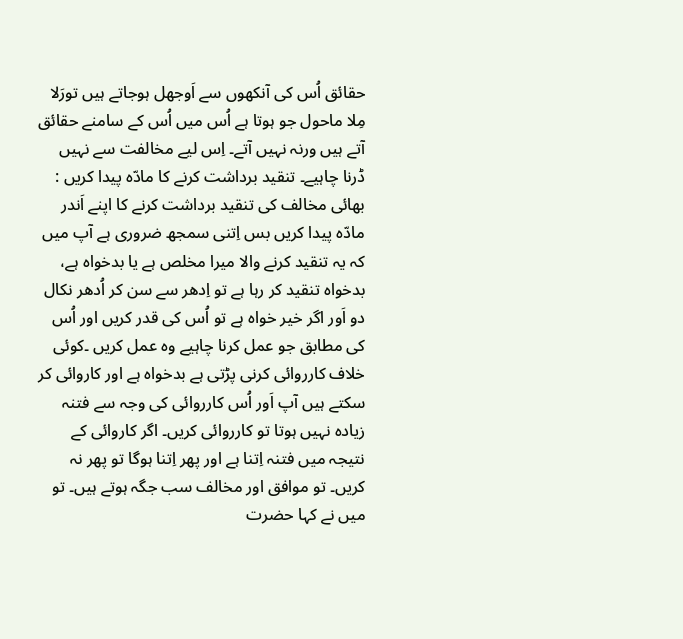حقائق اُس کی آنکھوں سے اَوجھل ہوجاتے ہیں تورَلا مِلا ماحول جو ہوتا ہے اُس میں اُس کے سامنے حقائق آتے ہیں ورنہ نہیں آتے۔ اِس لیے مخالفت سے نہیں ڈرنا چاہیے۔ تنقید برداشت کرنے کا مادّہ پیدا کریں : بھائی مخالف کی تنقید برداشت کرنے کا اپنے اَندر مادّہ پیدا کریں بس اِتنی سمجھ ضروری ہے آپ میں کہ یہ تنقید کرنے والا میرا مخلص ہے یا بدخواہ ہے، بدخواہ تنقید کر رہا ہے تو اِدھر سے سن کر اُدھر نکال دو اَور اگر خیر خواہ ہے تو اُس کی قدر کریں اور اُس کی مطابق جو عمل کرنا چاہیے وہ عمل کریں ۔کوئی خلاف کارروائی کرنی پڑتی ہے بدخواہ ہے اور کاروائی کر سکتے ہیں آپ اَور اُس کارروائی کی وجہ سے فتنہ زیادہ نہیں ہوتا تو کارروائی کریں۔ اگر کاروائی کے نتیجہ میں فتنہ اِتنا ہے اور پھر اِتنا ہوگا تو پھر نہ کریں۔ تو موافق اور مخالف سب جگہ ہوتے ہیں۔ تو میں نے کہا حضرت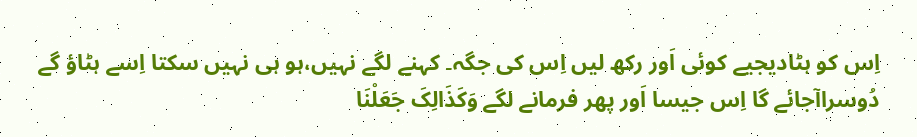اِس کو ہٹادیجیے کوئی اَور رکھ لیں اِس کی جگہ۔ کہنے لگے نہیں،ہو ہی نہیں سکتا اِسے ہٹاؤ گے دُوسراآجائے گا اِس جیسا اَور پھر فرمانے لگے وَکَذَالِکَ جَعَلْنَا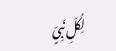لِکُلِّ نَبِیٍّ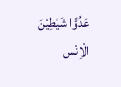عَدُوًّا شَیٰطِیْنَ الْاِنْس